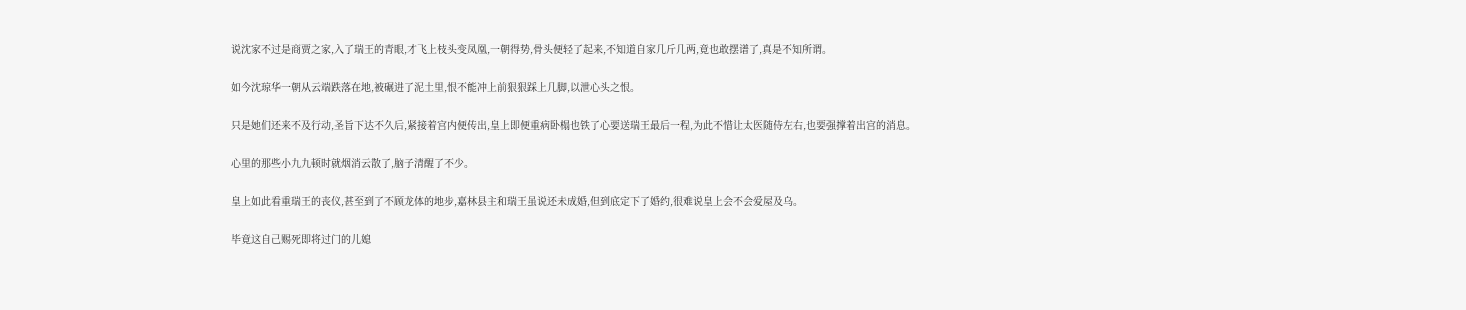说沈家不过是商贾之家,入了瑞王的青眼,才飞上枝头变凤凰,一朝得势,骨头便轻了起来,不知道自家几斤几两,竟也敢摆谱了,真是不知所谓。

如今沈琼华一朝从云端跌落在地,被碾进了泥土里,恨不能冲上前狠狠踩上几脚,以泄心头之恨。

只是她们还来不及行动,圣旨下达不久后,紧接着宫内便传出,皇上即便重病卧榻也铁了心要送瑞王最后一程,为此不惜让太医随侍左右,也要强撑着出宫的消息。

心里的那些小九九顿时就烟消云散了,脑子清醒了不少。

皇上如此看重瑞王的丧仪,甚至到了不顾龙体的地步,嘉林县主和瑞王虽说还未成婚,但到底定下了婚约,很难说皇上会不会爱屋及乌。

毕竟这自己赐死即将过门的儿媳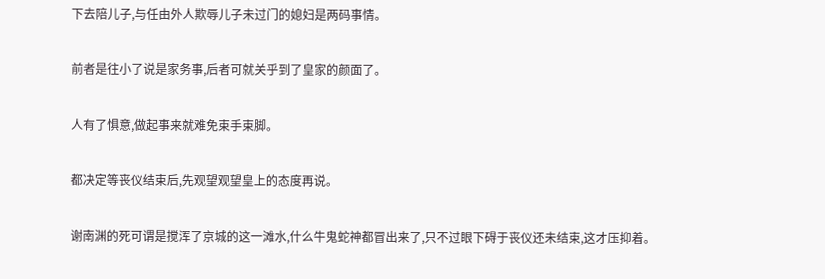下去陪儿子,与任由外人欺辱儿子未过门的媳妇是两码事情。

前者是往小了说是家务事,后者可就关乎到了皇家的颜面了。

人有了惧意,做起事来就难免束手束脚。

都决定等丧仪结束后,先观望观望皇上的态度再说。

谢南渊的死可谓是搅浑了京城的这一滩水,什么牛鬼蛇神都冒出来了,只不过眼下碍于丧仪还未结束,这才压抑着。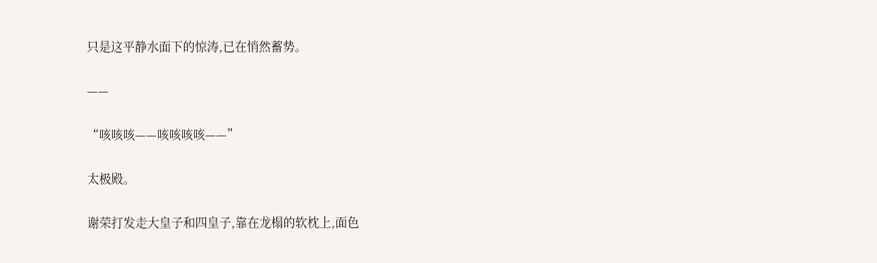只是这平静水面下的惊涛,已在悄然蓄势。

——

“咳咳咳——咳咳咳咳——”

太极殿。

谢荣打发走大皇子和四皇子,靠在龙榻的软枕上,面色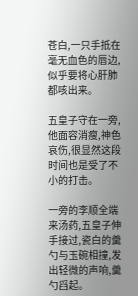苍白,一只手抵在毫无血色的唇边,似乎要将心肝肺都咳出来。

五皇子守在一旁,他面容消瘦,神色哀伤,很显然这段时间也是受了不小的打击。

一旁的李顺全端来汤药,五皇子伸手接过,瓷白的羹勺与玉碗相撞,发出轻微的声响,羹勺舀起。